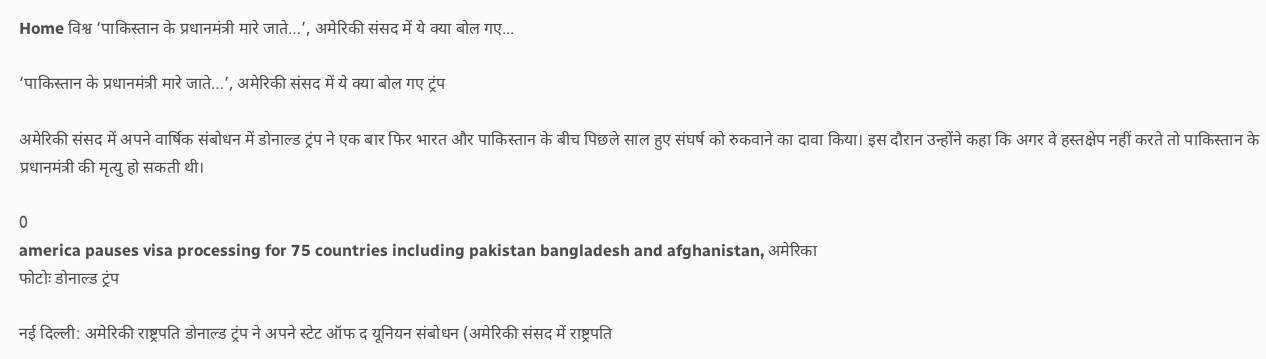Home विश्व ‘पाकिस्तान के प्रधानमंत्री मारे जाते…’, अमेरिकी संसद में ये क्या बोल गए...

‘पाकिस्तान के प्रधानमंत्री मारे जाते…’, अमेरिकी संसद में ये क्या बोल गए ट्रंप

अमेरिकी संसद में अपने वार्षिक संबोधन में डोनाल्ड ट्रंप ने एक बार फिर भारत और पाकिस्तान के बीच पिछले साल हुए संघर्ष को रुकवाने का दावा किया। इस दौरान उन्होंने कहा कि अगर वे हस्तक्षेप नहीं करते तो पाकिस्तान के प्रधानमंत्री की मृत्यु हो सकती थी।

0
america pauses visa processing for 75 countries including pakistan bangladesh and afghanistan, अमेरिका
फोटोः डोनाल्ड ट्रंप

नई दिल्ली: अमेरिकी राष्ट्रपति डोनाल्ड ट्रंप ने अपने स्टेट ऑफ द यूनियन संबोधन (अमेरिकी संसद में राष्ट्रपति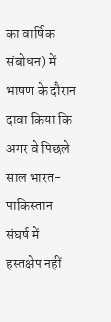का वार्षिक संबोधन) में भाषण के दौरान दावा किया कि अगर वे पिछले साल भारत-पाकिस्तान संघर्ष में हस्तक्षेप नहीं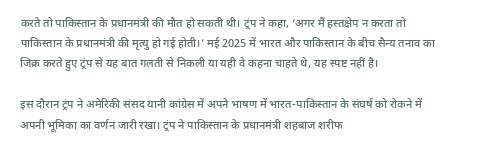करते तो पाकिस्तान के प्रधानमंत्री की मौत हो सकती थी। ट्रंप ने कहा, ‘अगर मैं हस्तक्षेप न करता तो पाकिस्तान के प्रधानमंत्री की मृत्यु हो गई होती।’ मई 2025 में भारत और पाकिस्तान के बीच सैन्य तनाव का जिक्र करते हुए ट्रंप से यह बात गलती से निकली या यही वे कहना चाहते थे, यह स्पष्ट नहीं है।

इस दौरान ट्रंप ने अमेरिकी संसद यानी कांग्रेस में अपने भाषण में भारत-पाकिस्तान के संघर्ष को रोकने में अपनी भूमिका का वर्णन जारी रखा। ट्रंप ने पाकिस्तान के प्रधानमंत्री शहबाज शरीफ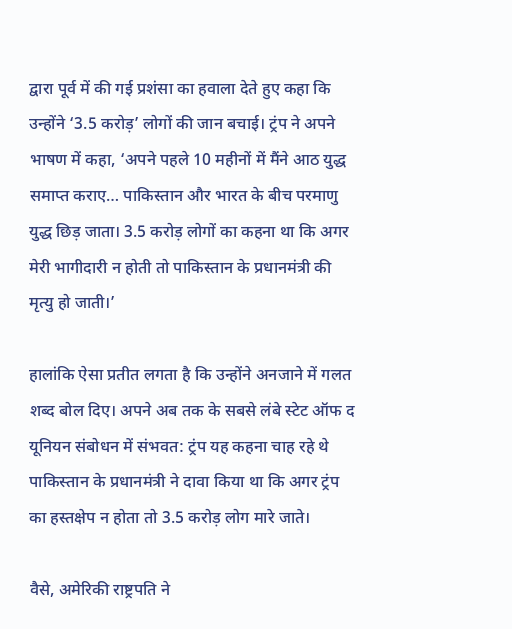द्वारा पूर्व में की गई प्रशंसा का हवाला देते हुए कहा कि उन्होंने ‘3.5 करोड़’ लोगों की जान बचाई। ट्रंप ने अपने भाषण में कहा, ‘अपने पहले 10 महीनों में मैंने आठ युद्ध समाप्त कराए… पाकिस्तान और भारत के बीच परमाणु युद्ध छिड़ जाता। 3.5 करोड़ लोगों का कहना था कि अगर मेरी भागीदारी न होती तो पाकिस्तान के प्रधानमंत्री की मृत्यु हो जाती।’

हालांकि ऐसा प्रतीत लगता है कि उन्होंने अनजाने में गलत शब्द बोल दिए। अपने अब तक के सबसे लंबे स्टेट ऑफ द यूनियन संबोधन में संभवत: ट्रंप यह कहना चाह रहे थे पाकिस्तान के प्रधानमंत्री ने दावा किया था कि अगर ट्रंप का हस्तक्षेप न होता तो 3.5 करोड़ लोग मारे जाते।

वैसे, अमेरिकी राष्ट्रपति ने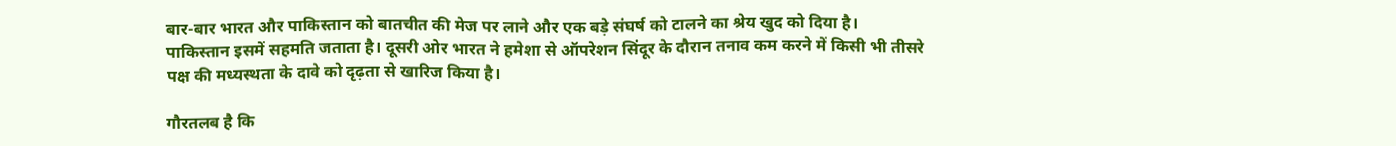बार-बार भारत और पाकिस्तान को बातचीत की मेज पर लाने और एक बड़े संघर्ष को टालने का श्रेय खुद को दिया है। पाकिस्तान इसमें सहमति जताता है। दूसरी ओर भारत ने हमेशा से ऑपरेशन सिंदूर के दौरान तनाव कम करने में किसी भी तीसरे पक्ष की मध्यस्थता के दावे को दृढ़ता से खारिज किया है।

गौरतलब है कि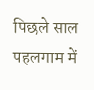पिछले साल पहलगाम में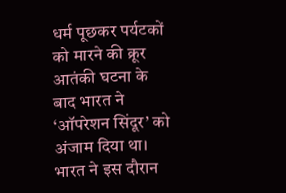धर्म पूछकर पर्यटकों को मारने की क्रूर आतंकी घटना के बाद भारत ने ‘ऑपरेशन सिंदूर’ को अंजाम दिया था। भारत ने इस दौरान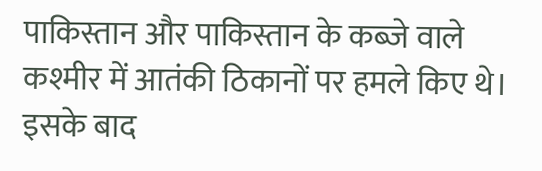पाकिस्तान और पाकिस्तान के कब्जे वाले कश्मीर में आतंकी ठिकानों पर हमले किए थे। इसके बाद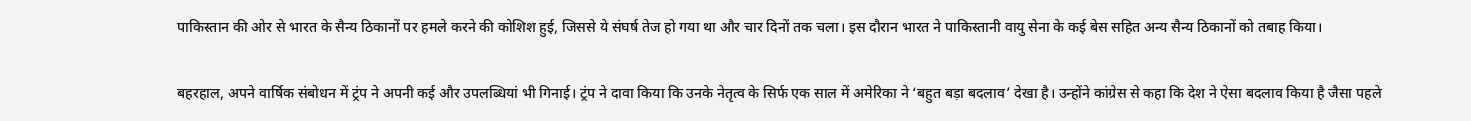पाकिस्तान की ओर से भारत के सैन्य ठिकानों पर हमले करने की कोशिश हुई, जिससे ये संघर्ष तेज हो गया था और चार दिनों तक चला। इस दौरान भारत ने पाकिस्तानी वायु सेना के कई बेस सहित अन्य सैन्य ठिकानों को तबाह किया।

बहरहाल, अपने वार्षिक संबोधन में ट्रंप ने अपनी कई और उपलब्धियां भी गिनाई। ट्रंप ने दावा किया कि उनके नेतृत्व के सिर्फ एक साल में अमेरिका ने ‘बहुत बड़ा बदलाव’ देखा है। उन्होंने कांग्रेस से कहा कि देश ने ऐसा बदलाव किया है जैसा पहले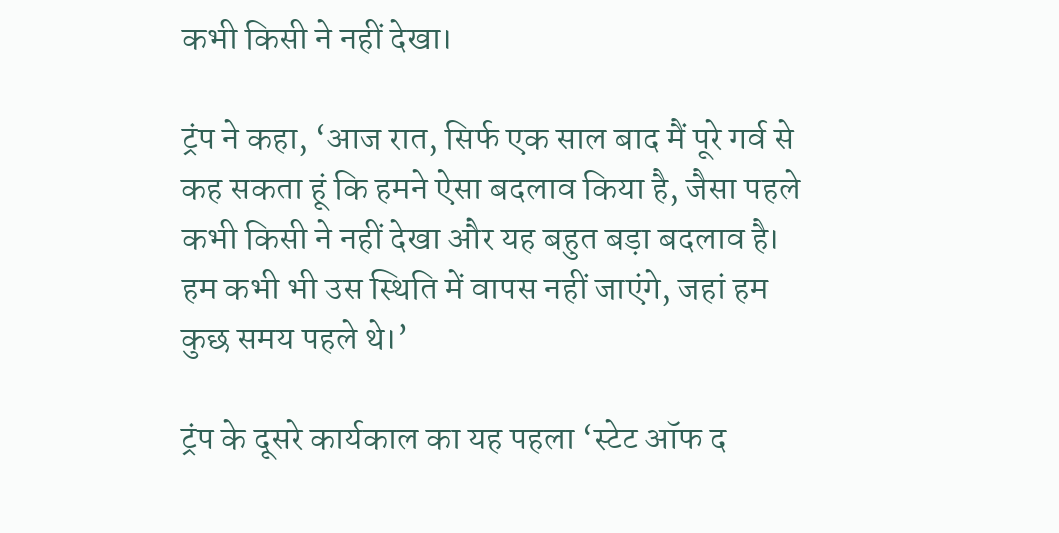कभी किसी ने नहीं देखा।

ट्रंप ने कहा, ‘आज रात, सिर्फ एक साल बाद मैं पूरे गर्व से कह सकता हूं कि हमने ऐसा बदलाव किया है, जैसा पहले कभी किसी ने नहीं देखा और यह बहुत बड़ा बदलाव है। हम कभी भी उस स्थिति में वापस नहीं जाएंगे, जहां हम कुछ समय पहले थे।’

ट्रंप के दूसरे कार्यकाल का यह पहला ‘स्टेट ऑफ द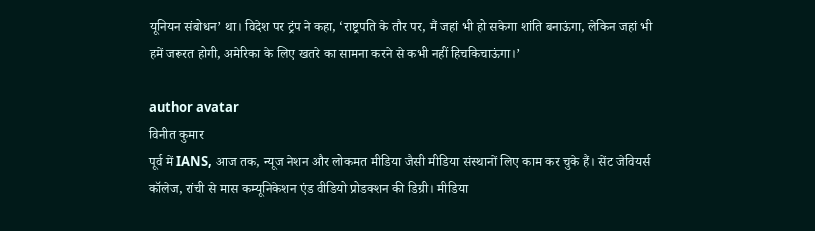यूनियन संबोधन’ था। विदेश पर ट्रंप ने कहा, ‘राष्ट्रपति के तौर पर, मैं जहां भी हो सकेगा शांति बनाऊंगा, लेकिन जहां भी हमें जरूरत होगी, अमेरिका के लिए खतरे का सामना करने से कभी नहीं हिचकिचाऊंगा।’

author avatar
विनीत कुमार
पूर्व में IANS, आज तक, न्यूज नेशन और लोकमत मीडिया जैसी मीडिया संस्थानों लिए काम कर चुके हैं। सेंट जेवियर्स कॉलेज, रांची से मास कम्यूनिकेशन एंड वीडियो प्रोडक्शन की डिग्री। मीडिया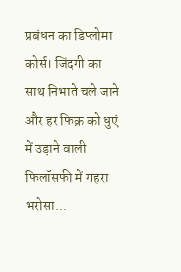प्रबंधन का डिप्लोमा कोर्स। जिंदगी का साथ निभाते चले जाने और हर फिक्र को धुएं में उड़ाने वाली फिलॉसफी में गहरा भरोसा...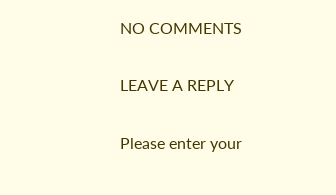NO COMMENTS

LEAVE A REPLY

Please enter your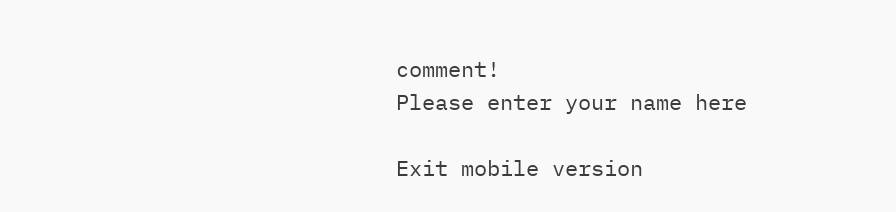comment!
Please enter your name here

Exit mobile version